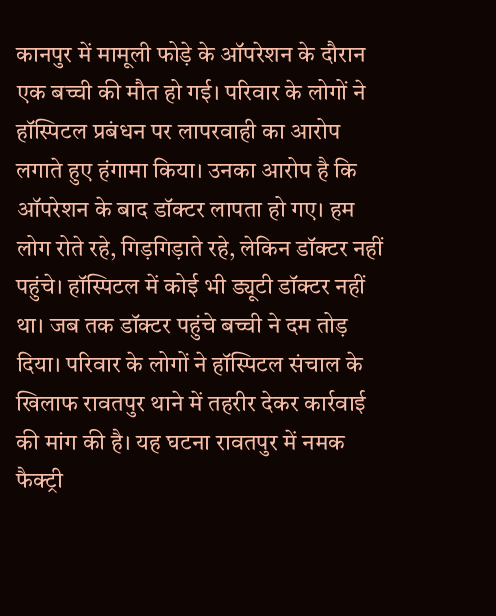कानपुर में मामूली फोड़े के ऑपरेशन के दौरान एक बच्ची की मौत हो गई। परिवार के लोगों ने हॉस्पिटल प्रबंधन पर लापरवाही का आरोप लगाते हुए हंगामा किया। उनका आरोप है कि ऑपरेशन के बाद डॉक्टर लापता हो गए। हम लोग रोते रहे, गिड़गिड़ाते रहे, लेकिन डॉक्टर नहीं पहुंचे। हॉस्पिटल में कोई भी ड्यूटी डॉक्टर नहीं था। जब तक डॉक्टर पहुंचे बच्ची ने दम तोड़ दिया। परिवार के लोगों ने हॉस्पिटल संचाल के खिलाफ रावतपुर थाने में तहरीर देकर कार्रवाई की मांग की है। यह घटना रावतपुर में नमक फैक्ट्री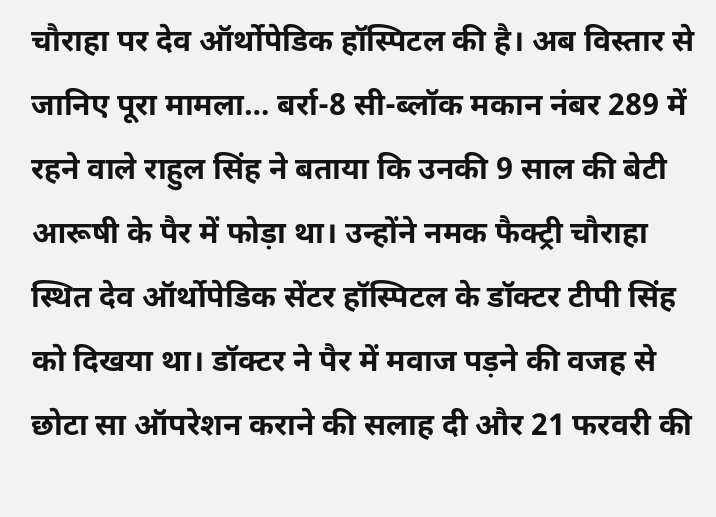चौराहा पर देव ऑर्थोपेडिक हॉस्पिटल की है। अब विस्तार से जानिए पूरा मामला… बर्रा-8 सी-ब्लॉक मकान नंबर 289 में रहने वाले राहुल सिंह ने बताया कि उनकी 9 साल की बेटी आरूषी के पैर में फोड़ा था। उन्होंने नमक फैक्ट्री चौराहा स्थित देव ऑर्थोपेडिक सेंटर हॉस्पिटल के डॉक्टर टीपी सिंह को दिखया था। डॉक्टर ने पैर में मवाज पड़ने की वजह से छोटा सा ऑपरेशन कराने की सलाह दी और 21 फरवरी की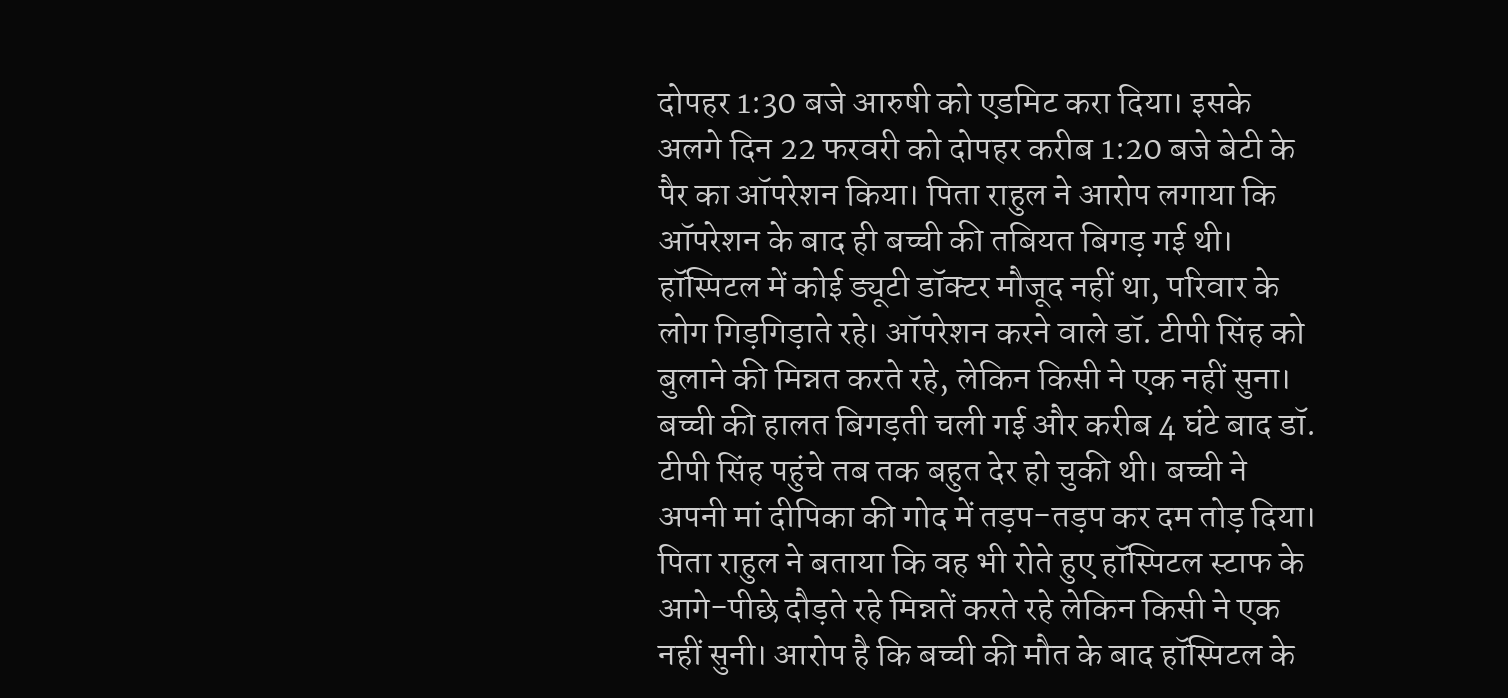दोपहर 1:30 बजे आरुषी को एडमिट करा दिया। इसके अलगे दिन 22 फरवरी को दोपहर करीब 1:20 बजे बेटी के पैर का ऑपरेशन किया। पिता राहुल ने आरोप लगाया कि ऑपरेशन के बाद ही बच्ची की तबियत बिगड़ गई थी। हॉस्पिटल में कोई ड्यूटी डॉक्टर मौजूद नहीं था, परिवार के लोग गिड़गिड़ाते रहे। ऑपरेशन करने वाले डॉ. टीपी सिंह को बुलाने की मिन्नत करते रहे, लेकिन किसी ने एक नहीं सुना। बच्ची की हालत बिगड़ती चली गई और करीब 4 घंटे बाद डॉ. टीपी सिंह पहुंचे तब तक बहुत देर हो चुकी थी। बच्ची ने अपनी मां दीपिका की गोद में तड़प-तड़प कर दम तोड़ दिया। पिता राहुल ने बताया कि वह भी रोते हुए हॉस्पिटल स्टाफ के आगे-पीछे दौड़ते रहे मिन्नतें करते रहे लेकिन किसी ने एक नहीं सुनी। आरोप है कि बच्ची की मौत के बाद हॉस्पिटल के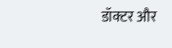डॉक्टर और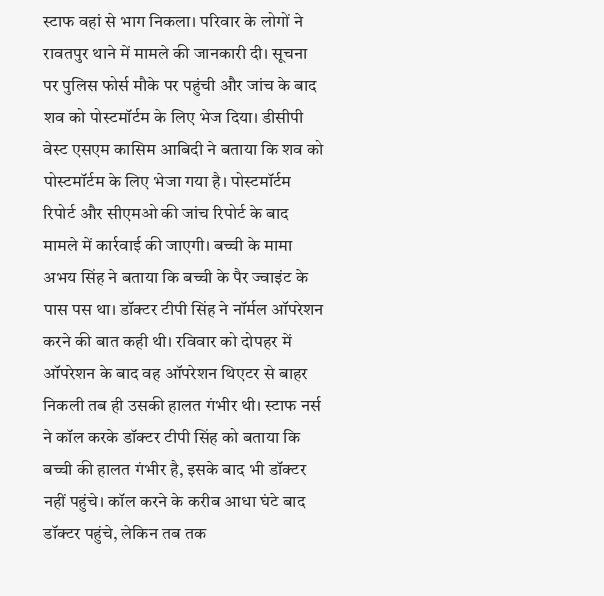स्टाफ वहां से भाग निकला। परिवार के लोगों ने रावतपुर थाने में मामले की जानकारी दी। सूचना पर पुलिस फोर्स मौके पर पहुंची और जांच के बाद शव को पोस्टमॉर्टम के लिए भेज दिया। डीसीपी वेस्ट एसएम कासिम आबिदी ने बताया कि शव को पोस्टमॉर्टम के लिए भेजा गया है। पोस्टमॉर्टम रिपोर्ट और सीएमओ की जांच रिपोर्ट के बाद मामले में कार्रवाई की जाएगी। बच्ची के मामा अभय सिंह ने बताया कि बच्ची के पैर ज्वाइंट के पास पस था। डॉक्टर टीपी सिंह ने नॉर्मल ऑपरेशन करने की बात कही थी। रविवार को दोपहर में ऑपरेशन के बाद वह ऑपरेशन थिएटर से बाहर निकली तब ही उसकी हालत गंभीर थी। स्टाफ नर्स ने कॉल करके डॉक्टर टीपी सिंह को बताया कि बच्ची की हालत गंभीर है, इसके बाद भी डॉक्टर नहीं पहुंचे। कॉल करने के करीब आधा घंटे बाद डॉक्टर पहुंचे, लेकिन तब तक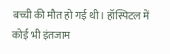बच्ची की मौत हो गई थी। हॉस्पिटल में कोई भी इंतजाम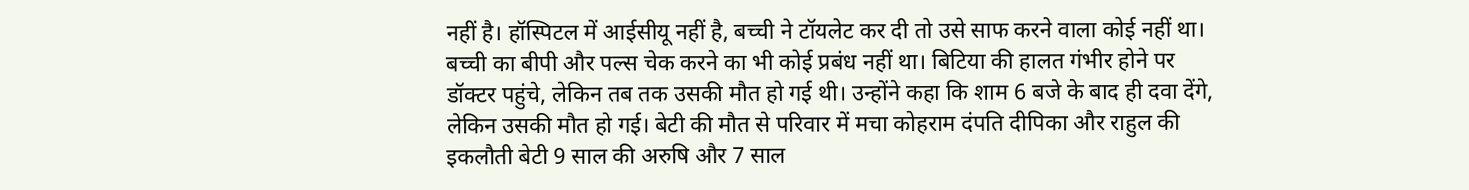नहीं है। हॉस्पिटल में आईसीयू नहीं है, बच्ची ने टॉयलेट कर दी तो उसे साफ करने वाला कोई नहीं था। बच्ची का बीपी और पल्स चेक करने का भी कोई प्रबंध नहीं था। बिटिया की हालत गंभीर होने पर डॉक्टर पहुंचे, लेकिन तब तक उसकी मौत हो गई थी। उन्होंने कहा कि शाम 6 बजे के बाद ही दवा देंगे, लेकिन उसकी मौत हो गई। बेटी की मौत से परिवार में मचा कोहराम दंपति दीपिका और राहुल की इकलौती बेटी 9 साल की अरुषि और 7 साल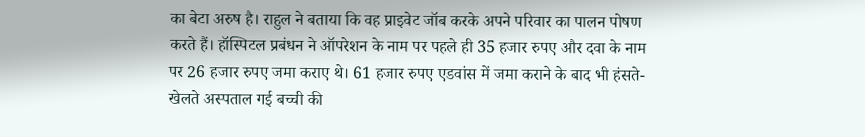का बेटा अरुष है। राहुल ने बताया कि वह प्राइवेट जॉब करके अपने परिवार का पालन पोषण करते हैं। हॉस्पिटल प्रबंधन ने ऑपरेशन के नाम पर पहले ही 35 हजार रुपए और दवा के नाम पर 26 हजार रुपए जमा कराए थे। 61 हजार रुपए एडवांस में जमा कराने के बाद भी हंसते-खेलते अस्पताल गई बच्ची की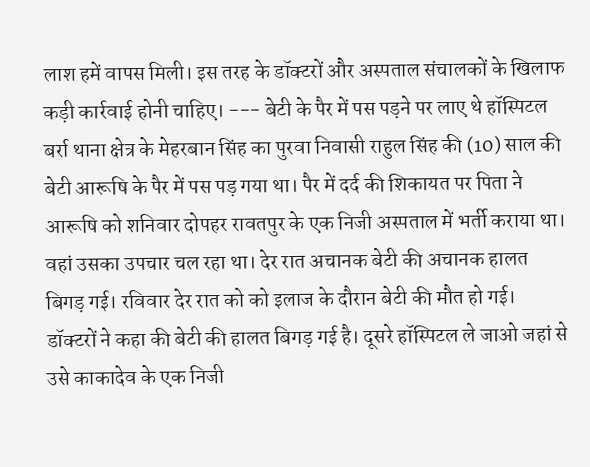लाश हमें वापस मिली। इस तरह के डॉक्टरों और अस्पताल संचालकों के खिलाफ कड़ी कार्रवाई होनी चाहिए। --- बेटी के पैर में पस पड़ने पर लाए थे हॉस्पिटल बर्रा थाना क्षेत्र के मेहरबान सिंह का पुरवा निवासी राहुल सिंह की (10) साल की बेटी आरूषि के पैर में पस पड़ गया था। पैर में दर्द की शिकायत पर पिता ने आरूषि को शनिवार दोपहर रावतपुर के एक निजी अस्पताल में भर्ती कराया था। वहां उसका उपचार चल रहा था। देर रात अचानक बेटी की अचानक हालत बिगड़ गई। रविवार देर रात को को इलाज के दौरान बेटी की मौत हो गई। डॉक्टरों ने कहा की बेटी की हालत बिगड़ गई है। दूसरे हॉस्पिटल ले जाओ जहां से उसे काकादेव के एक निजी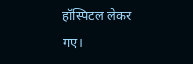हॉस्पिटल लेकर गए।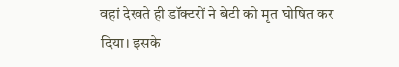वहां देखते ही डॉक्टरों ने बेटी को मृत घोषित कर दिया। इसके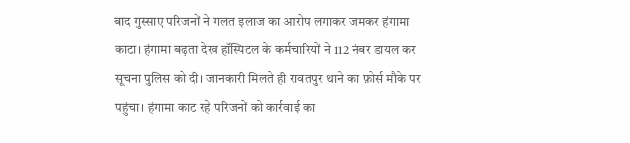बाद गुस्साए परिजनों ने गलत इलाज का आरोप लगाकर जमकर हंगामा काटा। हंगामा बढ़ता देख हॉस्पिटल के कर्मचारियों ने 112 नंबर डायल कर सूचना पुलिस को दी। जानकारी मिलते ही रावतपुर थाने का फ़ोर्स मौके पर पहुंचा। हंगामा काट रहे परिजनों को कार्रवाई का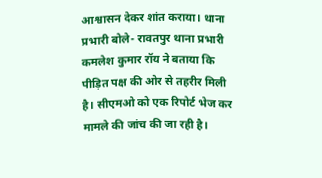आश्वासन देकर शांत कराया। थाना प्रभारी बोले- रावतपुर थाना प्रभारी कमलेश कुमार रॉय ने बताया कि पीड़ित पक्ष की ओर से तहरीर मिली है। सीएमओ को एक रिपोर्ट भेज कर मामले की जांच की जा रही है।